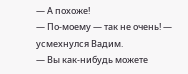— А похоже!
— По-моему — так не очень! — усмехнулся Вадим.
— Вы как-нибудь можете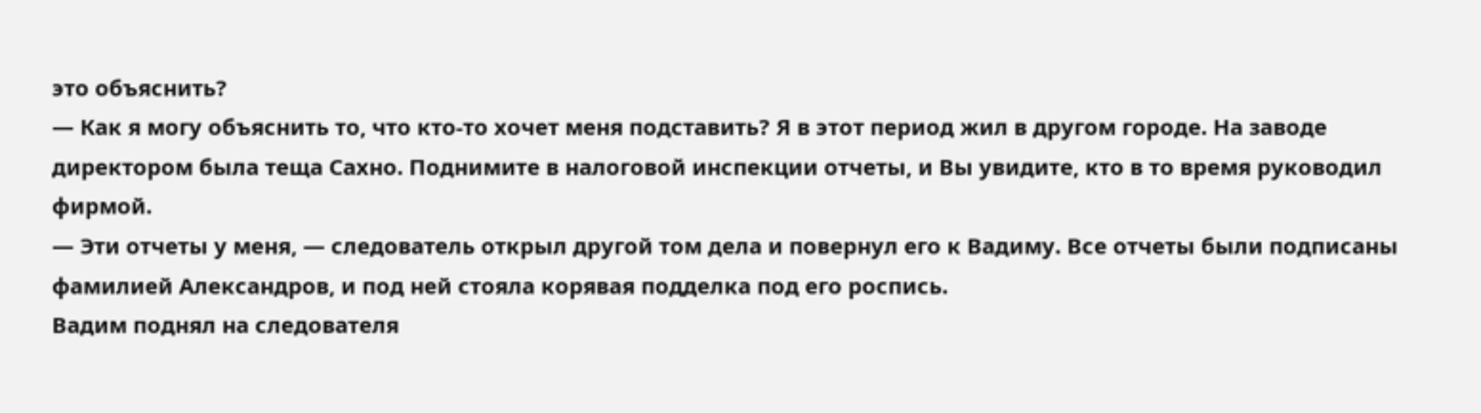это объяснить?
— Как я могу объяснить то, что кто-то хочет меня подставить? Я в этот период жил в другом городе. На заводе директором была теща Сахно. Поднимите в налоговой инспекции отчеты, и Вы увидите, кто в то время руководил фирмой.
— Эти отчеты у меня, — следователь открыл другой том дела и повернул его к Вадиму. Все отчеты были подписаны фамилией Александров, и под ней стояла корявая подделка под его роспись.
Вадим поднял на следователя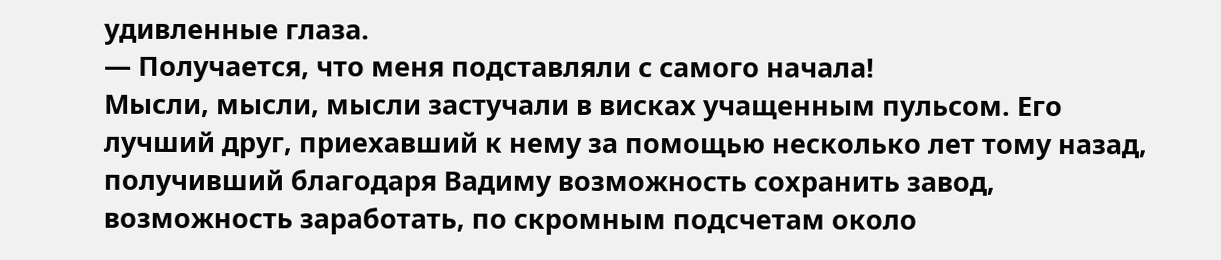удивленные глаза.
— Получается, что меня подставляли с самого начала!
Мысли, мысли, мысли застучали в висках учащенным пульсом. Его лучший друг, приехавший к нему за помощью несколько лет тому назад, получивший благодаря Вадиму возможность сохранить завод, возможность заработать, по скромным подсчетам около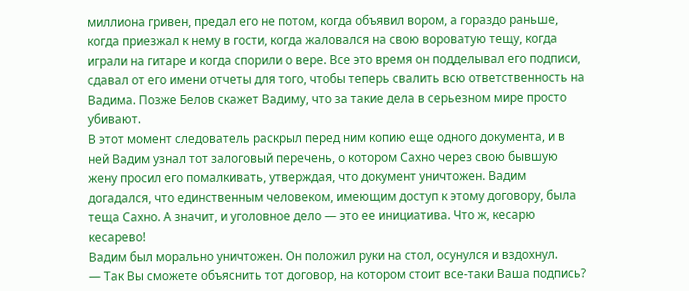миллиона гривен, предал его не потом, когда объявил вором, а гораздо раньше, когда приезжал к нему в гости, когда жаловался на свою вороватую тещу, когда играли на гитаре и когда спорили о вере. Все это время он подделывал его подписи, сдавал от его имени отчеты для того, чтобы теперь свалить всю ответственность на Вадима. Позже Белов скажет Вадиму, что за такие дела в серьезном мире просто убивают.
В этот момент следователь раскрыл перед ним копию еще одного документа, и в ней Вадим узнал тот залоговый перечень, о котором Сахно через свою бывшую жену просил его помалкивать, утверждая, что документ уничтожен. Вадим догадался, что единственным человеком, имеющим доступ к этому договору, была теща Сахно. А значит, и уголовное дело — это ее инициатива. Что ж, кесарю кесарево!
Вадим был морально уничтожен. Он положил руки на стол, осунулся и вздохнул.
— Так Вы сможете объяснить тот договор, на котором стоит все-таки Ваша подпись?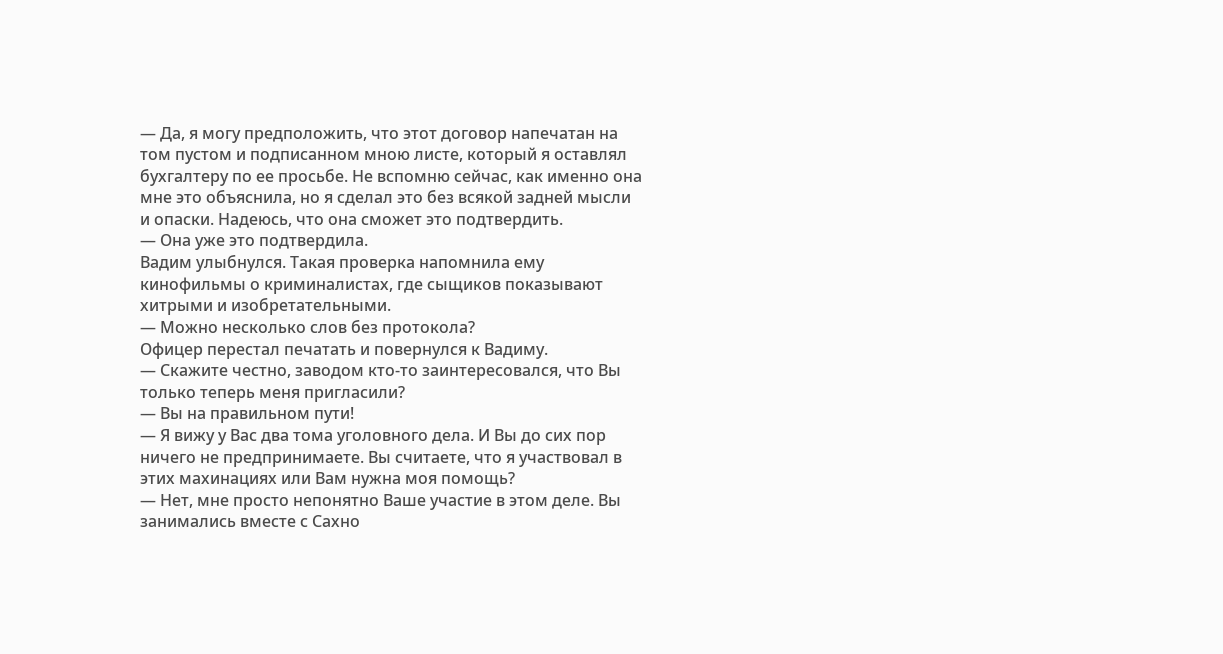— Да, я могу предположить, что этот договор напечатан на том пустом и подписанном мною листе, который я оставлял бухгалтеру по ее просьбе. Не вспомню сейчас, как именно она мне это объяснила, но я сделал это без всякой задней мысли и опаски. Надеюсь, что она сможет это подтвердить.
— Она уже это подтвердила.
Вадим улыбнулся. Такая проверка напомнила ему кинофильмы о криминалистах, где сыщиков показывают хитрыми и изобретательными.
— Можно несколько слов без протокола?
Офицер перестал печатать и повернулся к Вадиму.
— Скажите честно, заводом кто-то заинтересовался, что Вы только теперь меня пригласили?
— Вы на правильном пути!
— Я вижу у Вас два тома уголовного дела. И Вы до сих пор ничего не предпринимаете. Вы считаете, что я участвовал в этих махинациях или Вам нужна моя помощь?
— Нет, мне просто непонятно Ваше участие в этом деле. Вы занимались вместе с Сахно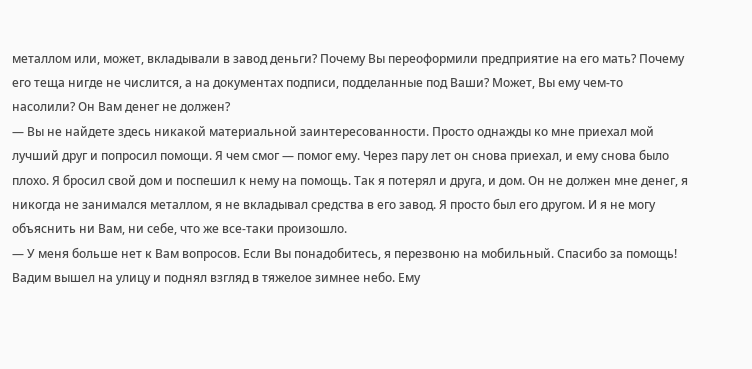металлом или, может, вкладывали в завод деньги? Почему Вы переоформили предприятие на его мать? Почему его теща нигде не числится, а на документах подписи, подделанные под Ваши? Может, Вы ему чем-то насолили? Он Вам денег не должен?
— Вы не найдете здесь никакой материальной заинтересованности. Просто однажды ко мне приехал мой лучший друг и попросил помощи. Я чем смог — помог ему. Через пару лет он снова приехал, и ему снова было плохо. Я бросил свой дом и поспешил к нему на помощь. Так я потерял и друга, и дом. Он не должен мне денег, я никогда не занимался металлом, я не вкладывал средства в его завод. Я просто был его другом. И я не могу объяснить ни Вам, ни себе, что же все-таки произошло.
— У меня больше нет к Вам вопросов. Если Вы понадобитесь, я перезвоню на мобильный. Спасибо за помощь!
Вадим вышел на улицу и поднял взгляд в тяжелое зимнее небо. Ему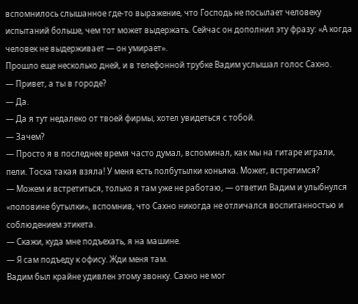вспомнилось слышанное где-то выражение, что Господь не посылает человеку испытаний больше, чем тот может выдержать. Сейчас он дополнил эту фразу: «А когда человек не выдерживает — он умирает».
Прошло еще несколько дней, и в телефонной трубке Вадим услышал голос Сахно.
— Привет, а ты в городе?
— Да.
— Да я тут недалеко от твоей фирмы, хотел увидеться с тобой.
— Зачем?
— Просто я в последнее время часто думал, вспоминал, как мы на гитаре играли, пели. Тоска такая взяла! У меня есть полбутылки коньяка. Может, встретимся?
— Можем и встретиться, только я там уже не работаю, — ответил Вадим и улыбнулся «половине бутылки», вспомнив, что Сахно никогда не отличался воспитанностью и соблюдением этикета.
— Скажи, куда мне подъехать, я на машине.
— Я сам подъеду к офису. Жди меня там.
Вадим был крайне удивлен этому звонку. Сахно не мог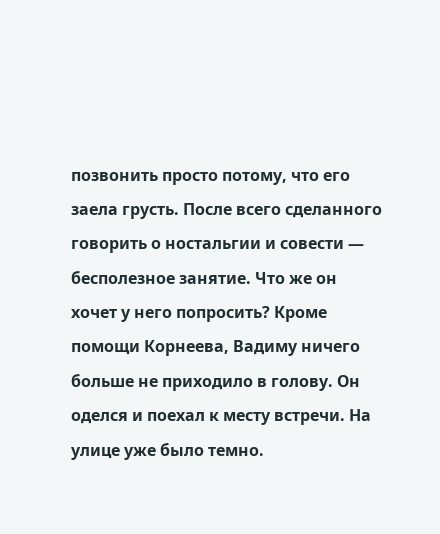позвонить просто потому, что его заела грусть. После всего сделанного говорить о ностальгии и совести — бесполезное занятие. Что же он хочет у него попросить? Кроме помощи Корнеева, Вадиму ничего больше не приходило в голову. Он оделся и поехал к месту встречи. На улице уже было темно.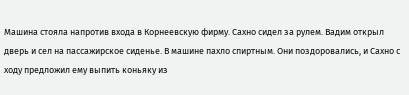Машина стояла напротив входа в Корнеевскую фирму. Сахно сидел за рулем. Вадим открыл дверь и сел на пассажирское сиденье. В машине пахло спиртным. Они поздоровались, и Сахно с ходу предложил ему выпить коньяку из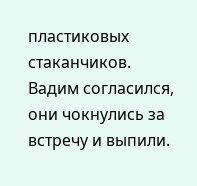пластиковых стаканчиков. Вадим согласился, они чокнулись за встречу и выпили.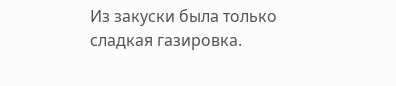Из закуски была только сладкая газировка.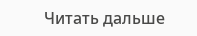Читать дальше